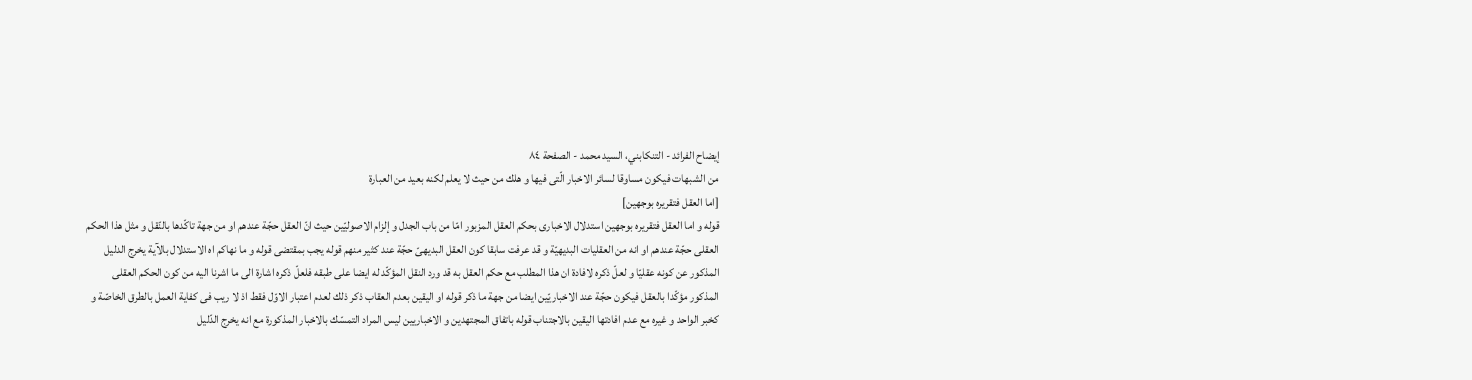إيضاح الفرائد - التنكابني، السيد محمد - الصفحة ٨٤
من الشبهات فيكون مساوقا لسائر الاخبار الّتى فيها و هلك من حيث لا يعلم لكنه بعيد من العبارة
[اما العقل فتقريره بوجهين]
قوله و اما العقل فتقريره بوجهين استدلال الاخبارى بحكم العقل المزبور امّا من باب الجدل و إلزام الاصوليّين حيث انّ العقل حجّة عندهم او من جهة تاكّدها بالنّقل و مثل هذا الحكم العقلى حجّة عندهم او انه من العقليات البديهيّة و قد عرفت سابقا كون العقل البديهىّ حجّة عند كثير منهم قوله يجب بمقتضى قوله و ما نهاكم اه الاستدلال بالآية يخرج الدليل المذكور عن كونه عقليّا و لعلّ ذكره لافادة ان هذا المطلب مع حكم العقل به قد ورد النقل المؤكّد له ايضا على طبقه فلعلّ ذكره اشارة الى ما اشرنا اليه من كون الحكم العقلى المذكور مؤكّدا بالعقل فيكون حجّة عند الاخباريّين ايضا من جهة ما ذكر قوله او اليقين بعدم العقاب ذكر ذلك لعدم اعتبار الاوّل فقط اذ لا ريب فى كفاية العمل بالطرق الخاصّة و كخبر الواحد و غيره مع عدم افادتها اليقين بالاجتناب قوله باتفاق المجتهدين و الاخباريين ليس المراد التمسّك بالاخبار المذكورة مع انه يخرج الدّليل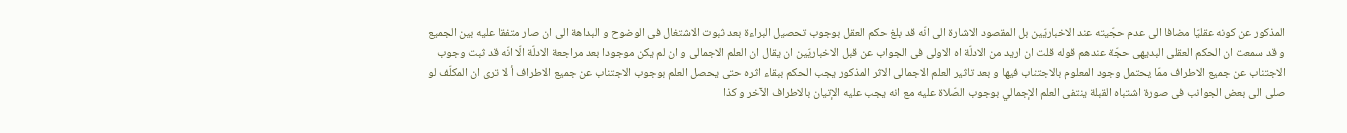المذكور عن كونه عقليّا مضافا الى عدم حجّيته عند الاخباريّين بل المقصود الاشارة الى انّه قد بلغ حكم العقل بوجوب تحصيل البراءة بعد ثبوت الاشتغال فى الوضوح و البداهة الى ان صار متفقا عليه بين الجميع و قد سمعت ان الحكم العقلى البديهى حجّة عندهم قوله قلت ان اريد من الادلّة اه الاولى فى الجواب عن قبل الاخباريّين ان يقال ان العلم الاجمالى و ان لم يكن موجودا بعد مراجعة الادلّة الّا انّه قد ثبت وجوب الاجتناب عن جميع الاطراف ممّا يحتمل وجود المعلوم بالاجتناب فيها و بعد تاثير العلم الاجمالى الاثر المذكور يجب الحكم ببقاء اثره حتى يحصل العلم بوجوب الاجتناب عن جميع الاطراف أ لا ترى ان المكلّف لو صلى الى بعض الجوانب فى صورة اشتباه القبلة ينتفى العلم الإجمالي بوجوب الصّلاة عليه مع انه يجب عليه الإتيان بالاطراف الآخر و كذا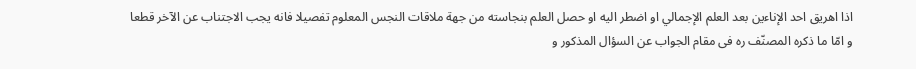اذا اهريق احد الإناءين بعد العلم الإجمالي او اضطر اليه او حصل العلم بنجاسته من جهة ملاقات النجس المعلوم تفصيلا فانه يجب الاجتناب عن الآخر قطعا و امّا ما ذكره المصنّف ره فى مقام الجواب عن السؤال المذكور و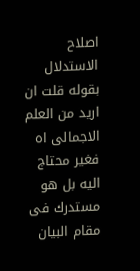اصلاح الاستدلال بقوله قلت ان اريد من العلم الاجمالى اه فغير محتاج اليه بل هو مستدرك فى مقام البيان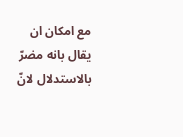مع امكان ان يقال بانه مضرّ بالاستدلال لانّ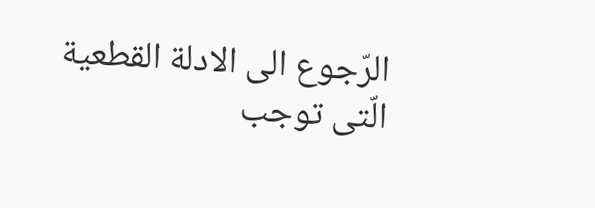الرّجوع الى الادلة القطعية الّتى توجب